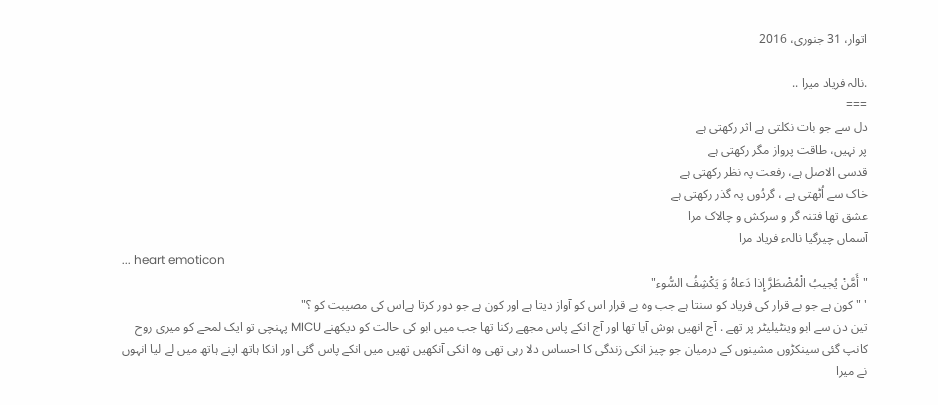اتوار، 31 جنوری، 2016

.نالہ فریاد میرا ..
===
دل سے جو بات نکلتی ہے اثر رکھتی ہے
پر نہیں، طاقت پرواز مگر رکھتی ہے
قدسی الاصل ہے، رفعت پہ نظر رکھتی ہے
خاک سے اُٹھتی ہے ، گردُوں پہ گذر رکھتی ہے
عشق تھا فتنہ گر و سرکش و چالاک مرا
آسماں چیرگیا نالہء فریاد مرا
... heart emoticon
"أَمَّنْ يُجيبُ الْمُضْطَرَّ إِذا دَعاهُ وَ يَكْشِفُ السُّوء"
' " کون ہے جو بے قرار کی فریاد کو سنتا ہے جب وہ بے قرار اس کو آواز دیتا ہے اور کون ہے جو دور کرتا ہےاس کی مصیبت کو ؟"
تین دن سے ابو وینٹیلیٹر پر تھے . آج انھیں ہوش آیا تھا اور آج انکے پاس مجھے رکنا تھا جب میں ابو کی حالت کو دیکھنے MICU پہنچی تو ایک لمحے کو میری روح کانپ گئی سینکڑوں مشینوں کے درمیان جو چیز انکی زندگی کا احساس دلا رہی تھی وہ انکی آنکھیں تھیں میں انکے پاس گئی اور انکا ہاتھ اپنے ہاتھ میں لے لیا انہوں نے میرا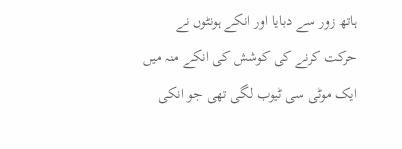ہاتھ زور سے دبایا اور انکے ہونٹوں نے حرکت کرنے کی کوشش کی انکے منہ میں ایک موٹی سی ٹیوب لگی تھی جو انکی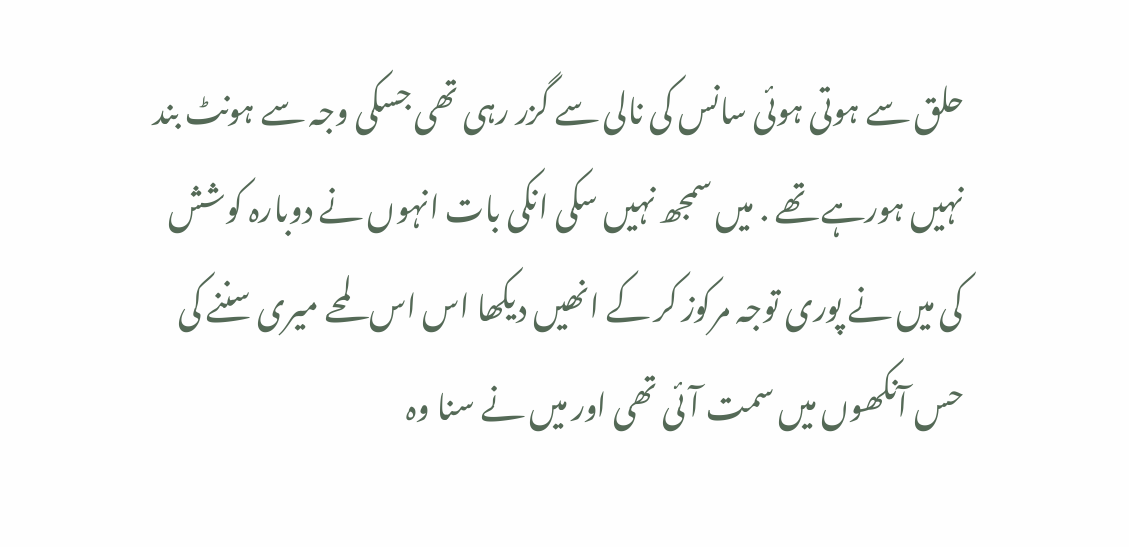حلق سے ہوتی ہوئی سانس کی نالی سے گزر رہی تھی جسکی وجہ سے ہونٹ بند نہیں ہورہے تھے . میں سمجھ نہیں سکی انکی بات انہوں نے دوبارہ کوشش کی میں نے پوری توجہ مرکوز کر کے انھیں دیکھا اس اس لمحے میری سننے کی حس آنکھوں میں سمت آئی تھی اور میں نے سنا وہ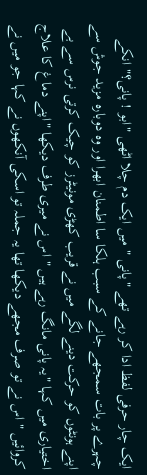ایک چار حرفی لفظ ادا کر رہے تھے "پانی " میں ایک دم چلا اٹھی "ابو ! پانی؟" انکے چہرے پر بات سمجھے جانے کے سبب ہلکا سا اطمنان ابھرا اور وہ دوبارہ مزید جوش سے اپنے ہونٹوں کو حرکت دینے لگے میں نے قریب کھڑی مونیٹرز کو چیک کرتی نرس سے بے اختیاری میں کہا "یہ پانی مانگ رہے ہیں " اس نے میری طرف دیکھا "اپنے دماغ کا علاج کروائیں " اس نے تو صرف مجھے دیکھا تھا یہ جملہ تو اسکی آنکھوں نے کہا جو میں نے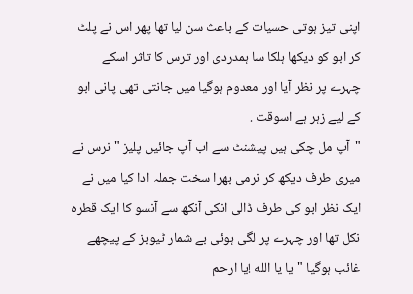اپنی تیز ہوتی حسیات کے باعث سن لیا تھا پھر اس نے پلٹ کر ابو کو دیکھا ہلکا سا ہمدردی اور ترس کا تاثر اسکے چہرے پر نظر آیا اور معدوم ہوگیا میں جانتی تھی پانی ابو کے لیے زہر ہے اسوقت .
"آپ مل چکی ہیں پیشنٹ سے اب آپ جائیں پلیز " نرس نے میری طرف دیکھ کر نرمی بھرا سخت جملہ ادا کیا میں نے ایک نظر ابو کی طرف ڈالی انکی آنکھ سے آنسو کا ایک قطرہ نکل تھا اور چہرے پر لگی ہوئی بے شمار ٹیوبز کے پیچھے غائب ہوگیا "یا یا الله !یا ارحم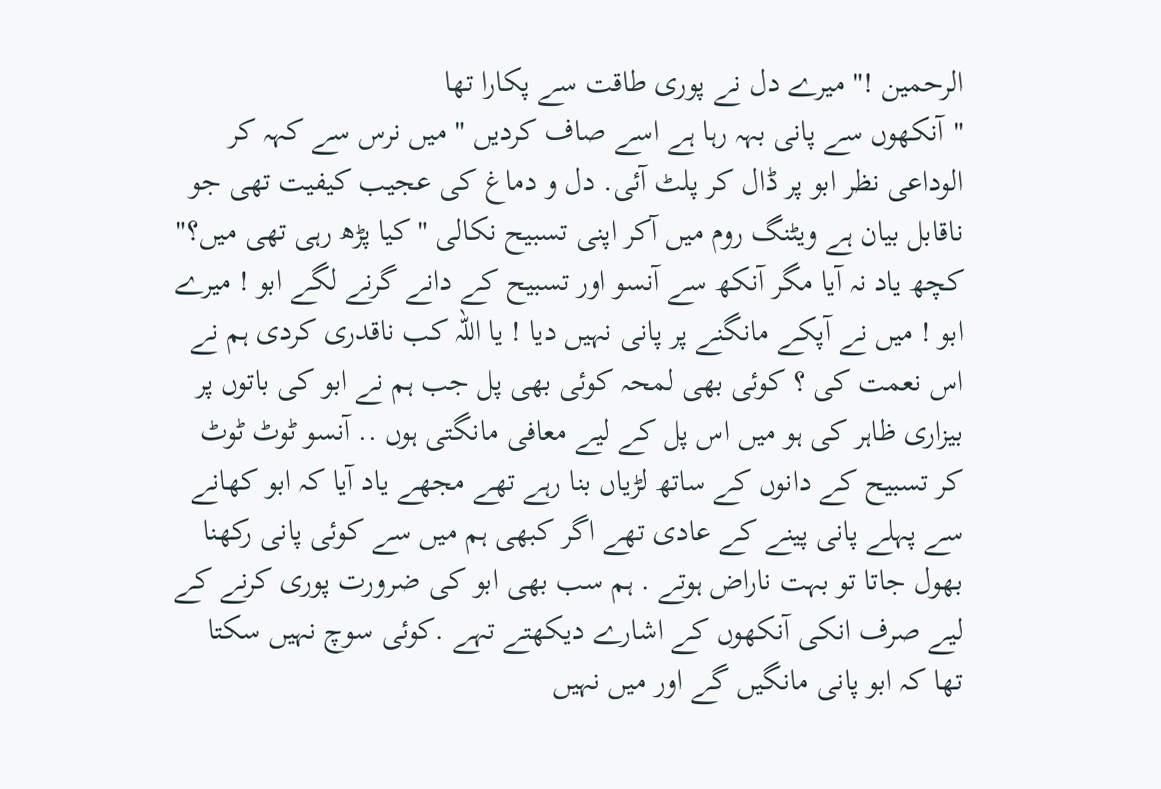الرحمین !" میرے دل نے پوری طاقت سے پکارا تھا
"آنکھوں سے پانی بہہ رہا ہے اسے صاف کردیں " میں نرس سے کہہ کر الوداعی نظر ابو پر ڈال کر پلٹ آئی. دل و دماغ کی عجیب کیفیت تھی جو ناقابل بیان ہے ویٹنگ روم میں آکر اپنی تسبیح نکالی "کیا پڑھ رہی تھی میں؟" کچھ یاد نہ آیا مگر آنکھ سے آنسو اور تسبیح کے دانے گرنے لگے ابو ! میرے ابو ! میں نے آپکے مانگنے پر پانی نہیں دیا ! یا اللہ کب ناقدری کردی ہم نے اس نعمت کی ؟ کوئی بھی لمحہ کوئی بھی پل جب ہم نے ابو کی باتوں پر بیزاری ظاہر کی ہو میں اس پل کے لیے معافی مانگتی ہوں .. آنسو ٹوٹ ٹوٹ کر تسبیح کے دانوں کے ساتھ لڑیاں بنا رہے تھے مجھے یاد آیا کہ ابو کھانے سے پہلے پانی پینے کے عادی تھے اگر کبھی ہم میں سے کوئی پانی رکھنا بھول جاتا تو بہت ناراض ہوتے . ہم سب بھی ابو کی ضرورت پوری کرنے کے لیے صرف انکی آنکھوں کے اشارے دیکھتے تہے .کوئی سوچ نہیں سکتا تھا کہ ابو پانی مانگیں گے اور میں نہیں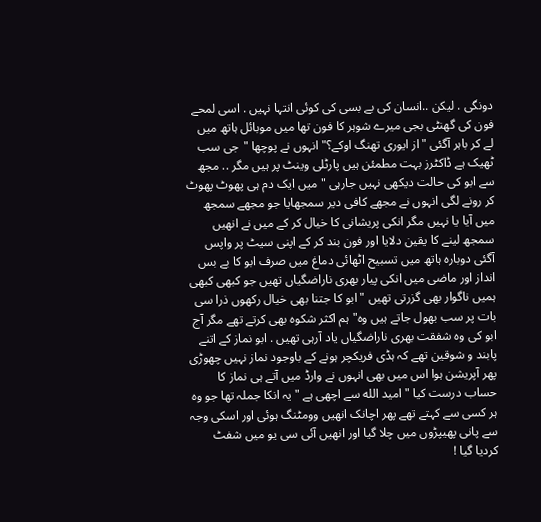دونگی . لیکن ..انسان کی بے بسی کی کوئی انتہا نہیں . اسی لمحے فون کی گھنٹی بجی میرے شوہر کا فون تھا میں موبائل ہاتھ میں لے کر باہر آگئی "از ایوری تھنگ اوکے؟" انہوں نے پوچھا "جی سب ٹھیک ہے ڈاکٹرز بہت مطمئن ہیں پارٹلی وینٹ پر ہیں مگر .. مجھ سے ابو کی حالت دیکھی نہیں جارہی " میں ایک دم ہی پھوٹ پھوٹ کر رونے لگی انہوں نے مجھے کافی دیر سمجھایا جو مجھے سمجھ میں آیا یا نہیں مگر انکی پریشانی کا خیال کر کے میں نے انھیں سمجھ لینے کا یقین دلایا اور فون بند کر کے اپنی سیٹ پر واپس آگئی دوبارہ ہاتھ میں تسبیح اٹھائی دماغ میں صرف ابو کا بے بس انداز اور ماضی میں انکی پیار بھری ناراضگیاں تھیں جو کبھی کبھی ہمیں ناگوار بھی گزرتی تھیں "ابو کا جتنا بھی خیال رکھوں ذرا سی بات پر سب بھول جاتے ہیں وہ" ہم اکثر شکوہ بھی کرتے تھے مگر آج ابو کی وہ شفقت بھری ناراضگیاں یاد آرہی تھیں . ابو نماز کے اتنے پابند و شوقین تھے کہ ہڈی فریکچر ہونے کے باوجود نماز نہیں چھوڑی پھر آپریشن ہوا اس میں بھی انہوں نے وارڈ میں آتے ہی نماز کا حساب درست کیا " امید الله سے اچھی ہے " یہ انکا جملہ تھا جو وہ ہر کسی سے کہتے تھے پھر اچانک انھیں وومٹنگ ہوئی اور اسکی وجہ سے پانی پھیپڑوں میں چلا گیا اور انھیں آئی سی یو میں شفٹ کردیا گیا !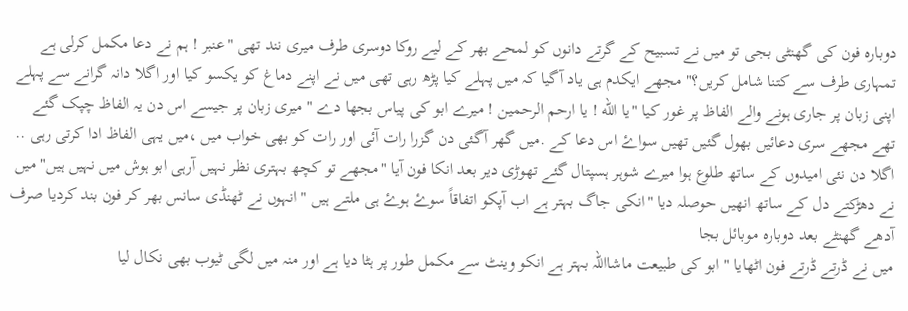دوبارہ فون کی گھنٹی بجی تو میں نے تسبیح کے گرتے دانوں کو لمحے بھر کے لیے روکا دوسری طرف میری نند تھی "عنبر ! ہم نے دعا مکمل کرلی ہے تمہاری طرف سے کتنا شامل کریں؟" مجھے ایکدم ہی یاد آگیا کہ میں پہلے کیا پڑھ رہی تھی میں نے اپنے دماغ کو یکسو کیا اور اگلا دانہ گرانے سے پہلے اپنی زبان پر جاری ہونے والے الفاظ پر غور کیا "یا الله ! یا ارحم الرحمین ! میرے ابو کی پیاس بجھا دے " میری زبان پر جیسے اس دن یہ الفاظ چپک گئے تھے مجھے سری دعائیں بھول گئیں تھیں سواۓ اس دعا کے .میں گھر آگئی دن گزرا رات آئی اور رات کو بھی خواب میں ،میں یہی الفاظ ادا کرتی رہی ..
اگلا دن نئی امیدوں کے ساتھ طلوع ہوا میرے شوہر ہسپتال گئے تھوڑی دیر بعد انکا فون آیا "مجھے تو کچھ بہتری نظر نہیں آرہی ابو ہوش میں نہیں ہیں" میں نے دھڑکتے دل کے ساتھ انھیں حوصلہ دیا "انکی جاگ بہتر ہے اب آپکو اتفاقاً سوۓ ہوۓ ہی ملتے ہیں " انہوں نے ٹھنڈی سانس بھر کر فون بند کردیا صرف آدھے گھنٹے بعد دوبارہ موبائل بجا
میں نے ڈرتے ڈرتے فون اٹھایا " ابو کی طبیعت ماشااللہ بہتر ہے انکو وینٹ سے مکمل طور پر ہٹا دیا ہے اور منہ میں لگی ٹیوب بھی نکال لیا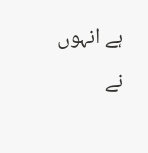ہے انہوں نے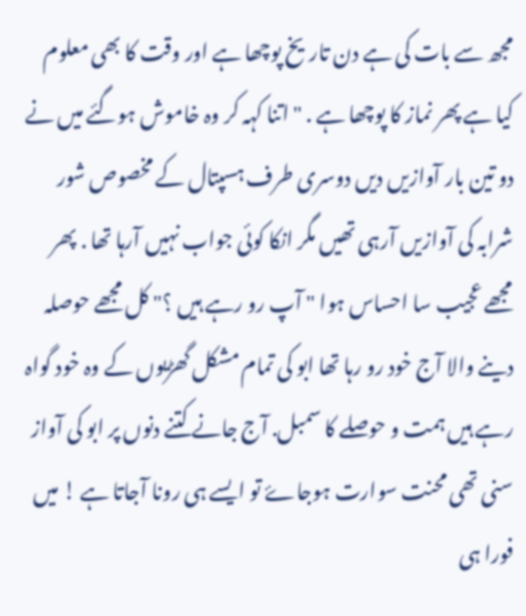مجھ سے بات کی ہے دن تاریخ پوچھا ہے اور وقت کا بھی معلوم کیا ہے پھر نماز کا پوچھا ہے . " اتنا کہہ کر وہ خاموش ہوگئے میں نے دو تین بار آوازیں دیں دوسری طرف ہسپتال کے مخصوص شور شرابہ کی آوازیں آرہی تھیں مگر انکا کوئی جواب نہیں آرہا تھا . پھر مجھے عجیب سا احساس ہوا " آپ رو رہے ہیں ؟" کل مجھے حوصلہ دینے والا آج خود رو رہا تھا ابو کی تمام مشکل گھڑیوں کے وہ خود گواہ رہے ہیں ہمت و حوصلے کا سمبل. آج جانے کتنے دنوں پر ابو کی آواز سنی تھی محنت سوارت ہوجاۓ تو ایسے ہی رونا آجاتا ہے ! میں فورا ہی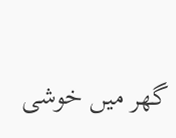گھر میں خوشی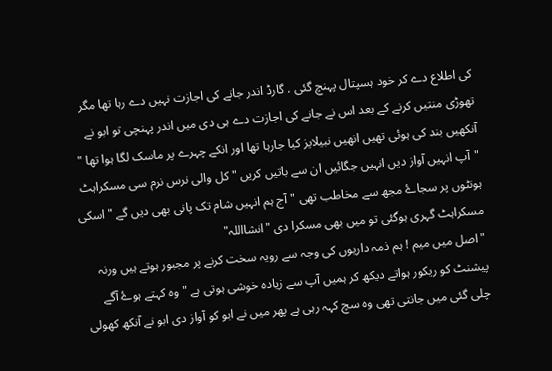کی اطلاع دے کر خود ہسپتال پہنچ گئی . گارڈ اندر جانے کی اجازت نہیں دے رہا تھا مگر تھوڑی منتیں کرنے کے بعد اس نے جانے کی اجازت دے ہی دی میں اندر پہنچی تو ابو نے آنکھیں بند کی ہوئی تھیں انھیں نبیلایز کیا جارہا تھا اور انکے چہرے پر ماسک لگا ہوا تھا "
"آپ انہیں آواز دیں انہیں جگائیں ان سے باتیں کریں " کل والی نرس نرم سی مسکراہٹ ہونٹوں پر سجاۓ مجھ سے مخاطب تھی "آج ہم انہیں شام تک پانی بھی دیں گے " اسکی مسکراہٹ گہری ہوگئی تو میں بھی مسکرا دی "انشااللہ"
"اصل میں میم ! ہم ذمہ داریوں کی وجہ سے رویہ سخت کرنے پر مجبور ہوتے ہیں ورنہ پیشنٹ کو ریکور ہواتے دیکھ کر ہمیں آپ سے زیادہ خوشی ہوتی ہے " وہ کہتے ہوۓ آگے چلی گئی میں جانتی تھی وہ سچ کہہ رہی ہے پھر میں نے ابو کو آواز دی ابو نے آنکھ کھولی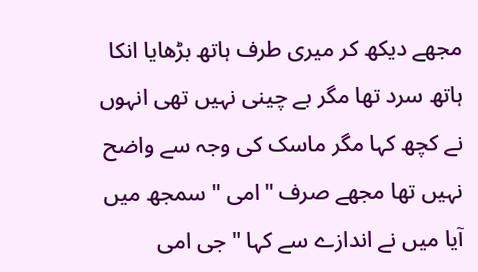مجھے دیکھ کر میری طرف ہاتھ بڑھایا انکا ہاتھ سرد تھا مگر بے چینی نہیں تھی انہوں نے کچھ کہا مگر ماسک کی وجہ سے واضح نہیں تھا مجھے صرف "امی " سمجھ میں آیا میں نے اندازے سے کہا "جی امی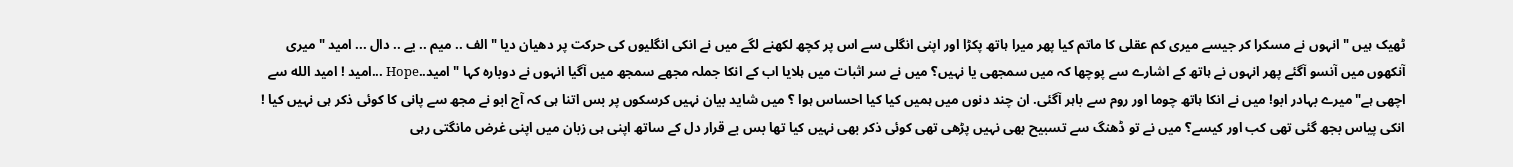ٹھیک ہیں " انہوں نے مسکرا کر جیسے میری کم عقلی کا ماتم کیا پھر میرا ہاتھ پکڑا اور اپنی انگلی سے اس پر کچھ لکھنے لگے میں نے انکی انگلیوں کی حرکت پر دھیان دیا " الف .. میم .. یے .. دال ... امید " میری آنکھوں میں آنسو آگئے پھر انہوں نے ہاتھ کے اشارے سے پوچھا کہ میں سمجھی یا نہیں؟ میں نے سر اثبات میں ہلایا اب کے انکا جملہ مجھے سمجھ میں آگیا انہوں نے دوبارہ کہا " امید..Hope ...امید ! امید الله سے اچھی ہے" میرے بہادر ابو! میں نے انکا ہاتھ چوما اور روم سے باہر آگئی. ان چند دنوں میں ہمیں کیا کیا احساس ہوا ؟ میں شاید بیان نہیں کرسکوں پر بس اتنا ہی کہ آج ابو نے مجھ سے پانی کا کوئی ذکر ہی نہیں کیا ! انکی پیاس بجھ گئی تھی کب اور کیسے؟ میں نے تو ڈھنگ سے تسبیح بھی نہیں پڑھی تھی کوئی ذکر بھی نہیں کیا تھا بس بے قرار دل کے ساتھ اپنی ہی زبان میں اپنی غرض مانگتی رہی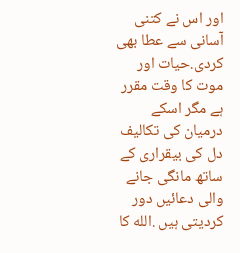اور اس نے کتنی آسانی سے عطا بھی کردی.حیات اور موت کا وقت مقرر ہے مگر اسکے درمیان کی تکالیف دل کی بیقراری کے ساتھ مانگی جانے والی دعائیں دور کردیتی ہیں .الله کا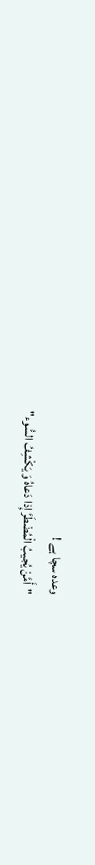وعدہ سچا ہے !
"أَمَّنْ يُجيبُ الْمُضْطَرَّ إِذا دَعاهُ وَ يَكْشِفُ السُّوء"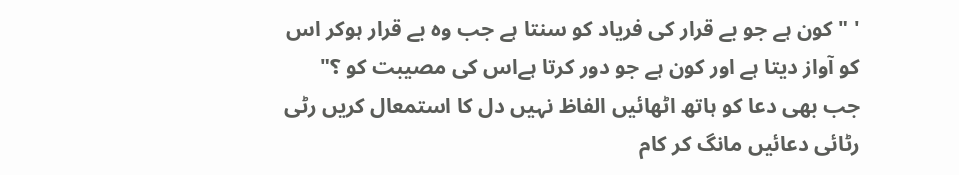' " کون ہے جو بے قرار کی فریاد کو سنتا ہے جب وہ بے قرار ہوکر اس کو آواز دیتا ہے اور کون ہے جو دور کرتا ہےاس کی مصیبت کو ؟"
جب بھی دعا کو ہاتھ اٹھائیں الفاظ نہیں دل کا استمعال کریں رٹی رٹائی دعائیں مانگ کر کام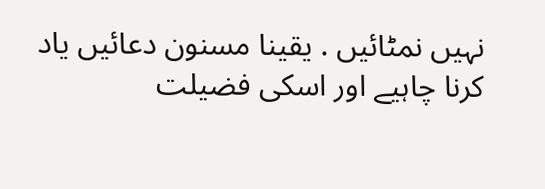نہیں نمٹائیں . یقینا مسنون دعائیں یاد کرنا چاہیے اور اسکی فضیلت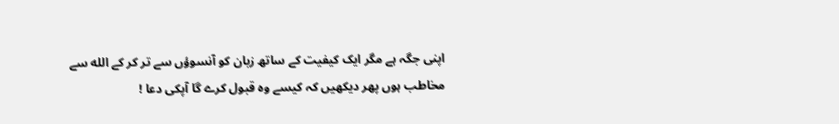اپنی جگہ ہے مگر ایک کیفیت کے ساتھ زبان کو آنسوؤں سے تر کر کے الله سے مخاطب ہوں پھر دیکھیں کہ کیسے وہ قبول کرے گا آپکی دعا !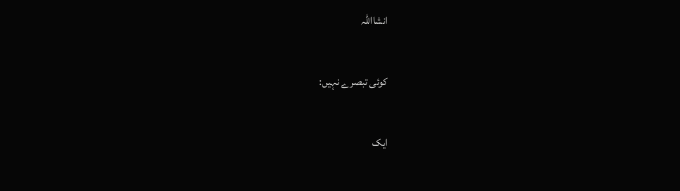انشااللہ

کوئی تبصرے نہیں:

ایک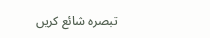تبصرہ شائع کریں